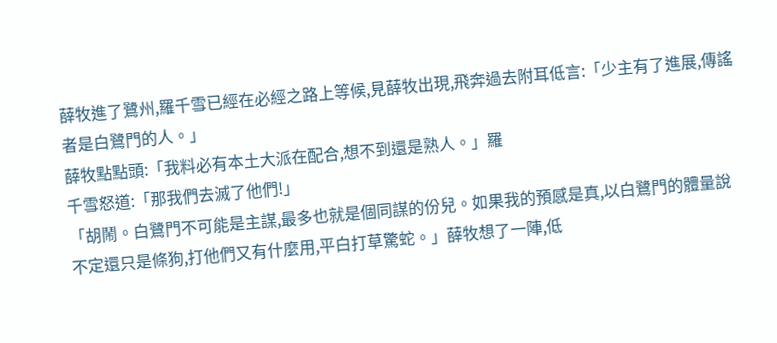薛牧進了鷺州,羅千雪已經在必經之路上等候,見薛牧出現,飛奔過去附耳低言:「少主有了進展,傳謠者是白鷺門的人。」
薛牧點點頭:「我料必有本土大派在配合,想不到還是熟人。」羅
千雪怒道:「那我們去滅了他們!」
「胡鬧。白鷺門不可能是主謀,最多也就是個同謀的份兒。如果我的預感是真,以白鷺門的體量說不定還只是條狗,打他們又有什麼用,平白打草驚蛇。」薛牧想了一陣,低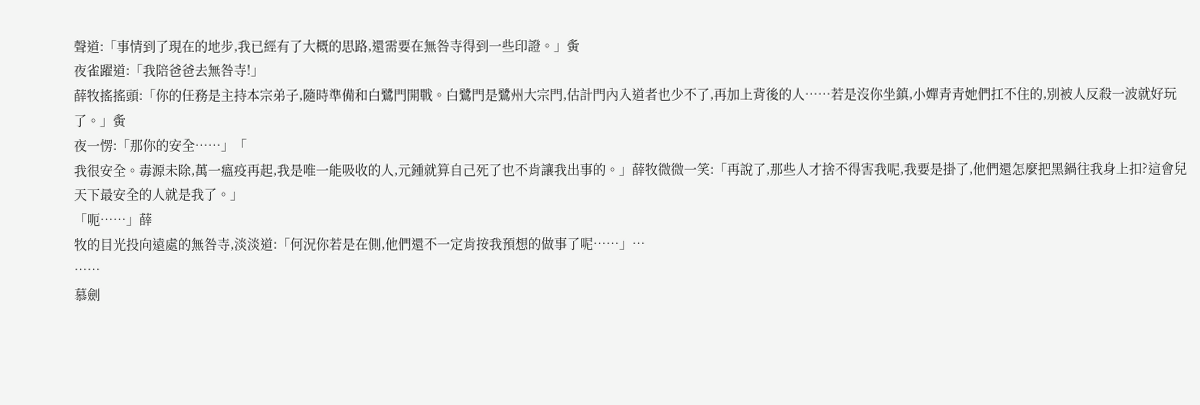聲道:「事情到了現在的地步,我已經有了大概的思路,還需要在無咎寺得到一些印證。」夤
夜雀躍道:「我陪爸爸去無咎寺!」
薛牧搖搖頭:「你的任務是主持本宗弟子,隨時準備和白鷺門開戰。白鷺門是鷺州大宗門,估計門內入道者也少不了,再加上背後的人……若是沒你坐鎮,小嬋青青她們扛不住的,別被人反殺一波就好玩了。」夤
夜一愣:「那你的安全……」「
我很安全。毒源未除,萬一瘟疫再起,我是唯一能吸收的人,元鍾就算自己死了也不肯讓我出事的。」薛牧微微一笑:「再說了,那些人才捨不得害我呢,我要是掛了,他們還怎麼把黑鍋往我身上扣?這會兒天下最安全的人就是我了。」
「呃……」薛
牧的目光投向遠處的無咎寺,淡淡道:「何況你若是在側,他們還不一定肯按我預想的做事了呢……」…
……
慕劍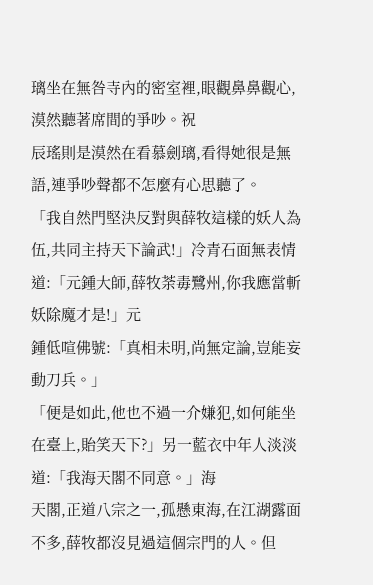璃坐在無咎寺內的密室裡,眼觀鼻鼻觀心,漠然聽著席間的爭吵。祝
辰瑤則是漠然在看慕劍璃,看得她很是無語,連爭吵聲都不怎麼有心思聽了。
「我自然門堅決反對與薛牧這樣的妖人為伍,共同主持天下論武!」冷青石面無表情道:「元鍾大師,薛牧荼毒鷺州,你我應當斬妖除魔才是!」元
鍾低喧佛號:「真相未明,尚無定論,豈能妄動刀兵。」
「便是如此,他也不過一介嫌犯,如何能坐在臺上,貽笑天下?」另一藍衣中年人淡淡道:「我海天閣不同意。」海
天閣,正道八宗之一,孤懸東海,在江湖露面不多,薛牧都沒見過這個宗門的人。但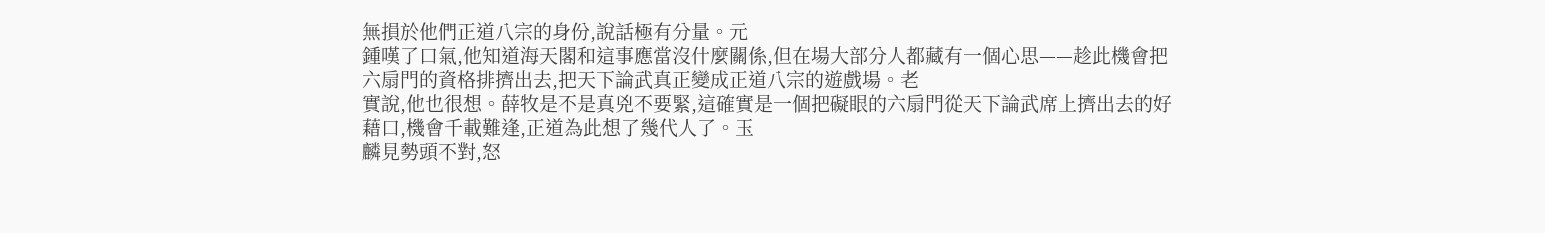無損於他們正道八宗的身份,說話極有分量。元
鍾嘆了口氣,他知道海天閣和這事應當沒什麼關係,但在場大部分人都藏有一個心思——趁此機會把六扇門的資格排擠出去,把天下論武真正變成正道八宗的遊戲場。老
實說,他也很想。薛牧是不是真兇不要緊,這確實是一個把礙眼的六扇門從天下論武席上擠出去的好藉口,機會千載難逢,正道為此想了幾代人了。玉
麟見勢頭不對,怒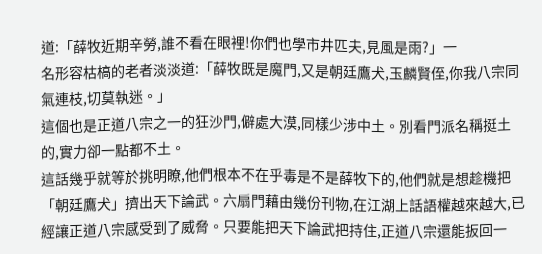道:「薛牧近期辛勞,誰不看在眼裡!你們也學市井匹夫,見風是雨?」一
名形容枯槁的老者淡淡道:「薛牧既是魔門,又是朝廷鷹犬,玉麟賢侄,你我八宗同氣連枝,切莫執迷。」
這個也是正道八宗之一的狂沙門,僻處大漠,同樣少涉中土。別看門派名稱挺土的,實力卻一點都不土。
這話幾乎就等於挑明瞭,他們根本不在乎毒是不是薛牧下的,他們就是想趁機把「朝廷鷹犬」擠出天下論武。六扇門藉由幾份刊物,在江湖上話語權越來越大,已經讓正道八宗感受到了威脅。只要能把天下論武把持住,正道八宗還能扳回一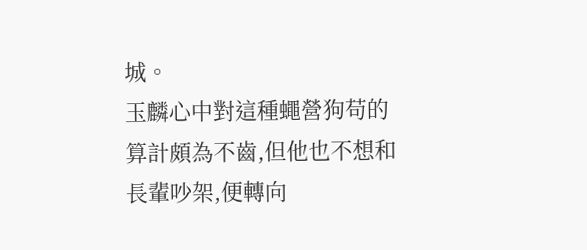城。
玉麟心中對這種蠅營狗苟的算計頗為不齒,但他也不想和長輩吵架,便轉向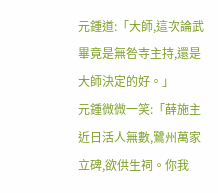元鍾道:「大師,這次論武畢竟是無咎寺主持,還是大師決定的好。」
元鍾微微一笑:「薛施主近日活人無數,鷺州萬家立碑,欲供生祠。你我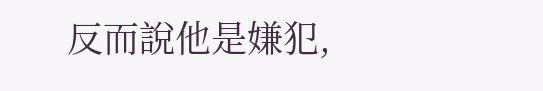反而說他是嫌犯,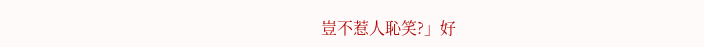豈不惹人恥笑?」好